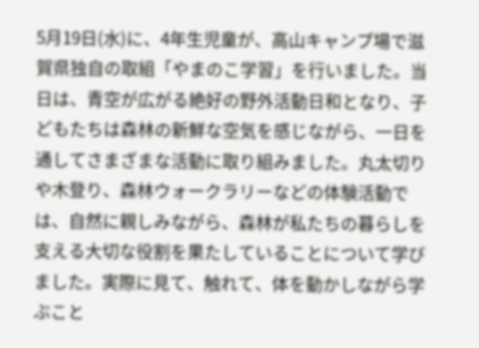5月19日(水)に、4年生児童が、高山キャンプ場で滋賀県独自の取組「やまのこ学習」を行いました。当日は、青空が広がる絶好の野外活動日和となり、子どもたちは森林の新鮮な空気を感じながら、一日を通してさまざまな活動に取り組みました。丸太切りや木登り、森林ウォークラリーなどの体験活動では、自然に親しみながら、森林が私たちの暮らしを支える大切な役割を果たしていることについて学びました。実際に見て、触れて、体を動かしながら学ぶこと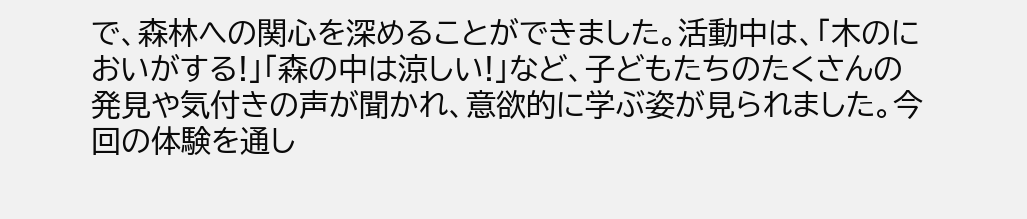で、森林への関心を深めることができました。活動中は、「木のにおいがする!」「森の中は涼しい!」など、子どもたちのたくさんの発見や気付きの声が聞かれ、意欲的に学ぶ姿が見られました。今回の体験を通し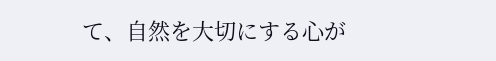て、自然を大切にする心が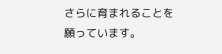さらに育まれることを願っています。